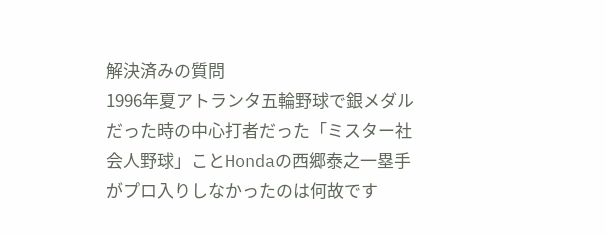解決済みの質問
1996年夏アトランタ五輪野球で銀メダルだった時の中心打者だった「ミスター社会人野球」ことHondaの西郷泰之一塁手がプロ入りしなかったのは何故です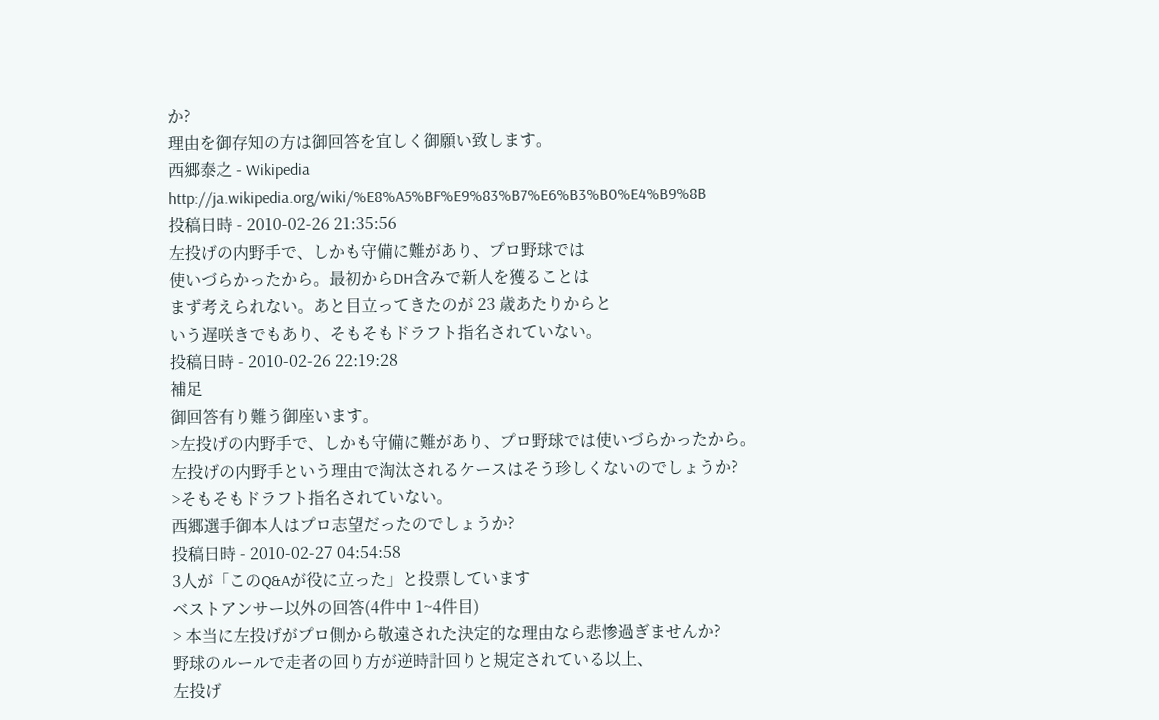か?
理由を御存知の方は御回答を宜しく御願い致します。
西郷泰之 - Wikipedia
http://ja.wikipedia.org/wiki/%E8%A5%BF%E9%83%B7%E6%B3%B0%E4%B9%8B
投稿日時 - 2010-02-26 21:35:56
左投げの内野手で、しかも守備に難があり、プロ野球では
使いづらかったから。最初からDH含みで新人を獲ることは
まず考えられない。あと目立ってきたのが 23 歳あたりからと
いう遅咲きでもあり、そもそもドラフト指名されていない。
投稿日時 - 2010-02-26 22:19:28
補足
御回答有り難う御座います。
>左投げの内野手で、しかも守備に難があり、プロ野球では使いづらかったから。
左投げの内野手という理由で淘汰されるケースはそう珍しくないのでしょうか?
>そもそもドラフト指名されていない。
西郷選手御本人はプロ志望だったのでしょうか?
投稿日時 - 2010-02-27 04:54:58
3人が「このQ&Aが役に立った」と投票しています
ベストアンサー以外の回答(4件中 1~4件目)
> 本当に左投げがプロ側から敬遠された決定的な理由なら悲惨過ぎませんか?
野球のルールで走者の回り方が逆時計回りと規定されている以上、
左投げ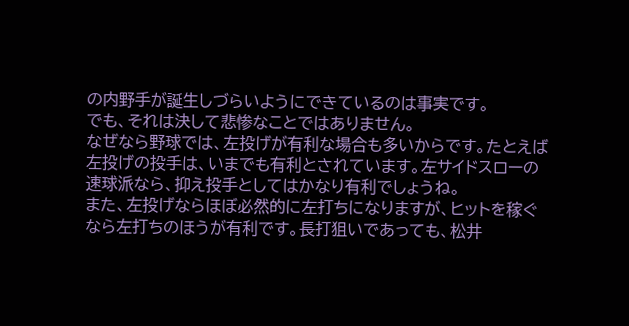の内野手が誕生しづらいようにできているのは事実です。
でも、それは決して悲惨なことではありません。
なぜなら野球では、左投げが有利な場合も多いからです。たとえば
左投げの投手は、いまでも有利とされています。左サイドスローの
速球派なら、抑え投手としてはかなり有利でしょうね。
また、左投げならほぼ必然的に左打ちになりますが、ヒットを稼ぐ
なら左打ちのほうが有利です。長打狙いであっても、松井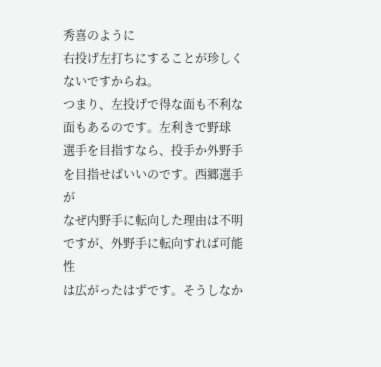秀喜のように
右投げ左打ちにすることが珍しくないですからね。
つまり、左投げで得な面も不利な面もあるのです。左利きで野球
選手を目指すなら、投手か外野手を目指せばいいのです。西郷選手が
なぜ内野手に転向した理由は不明ですが、外野手に転向すれば可能性
は広がったはずです。そうしなか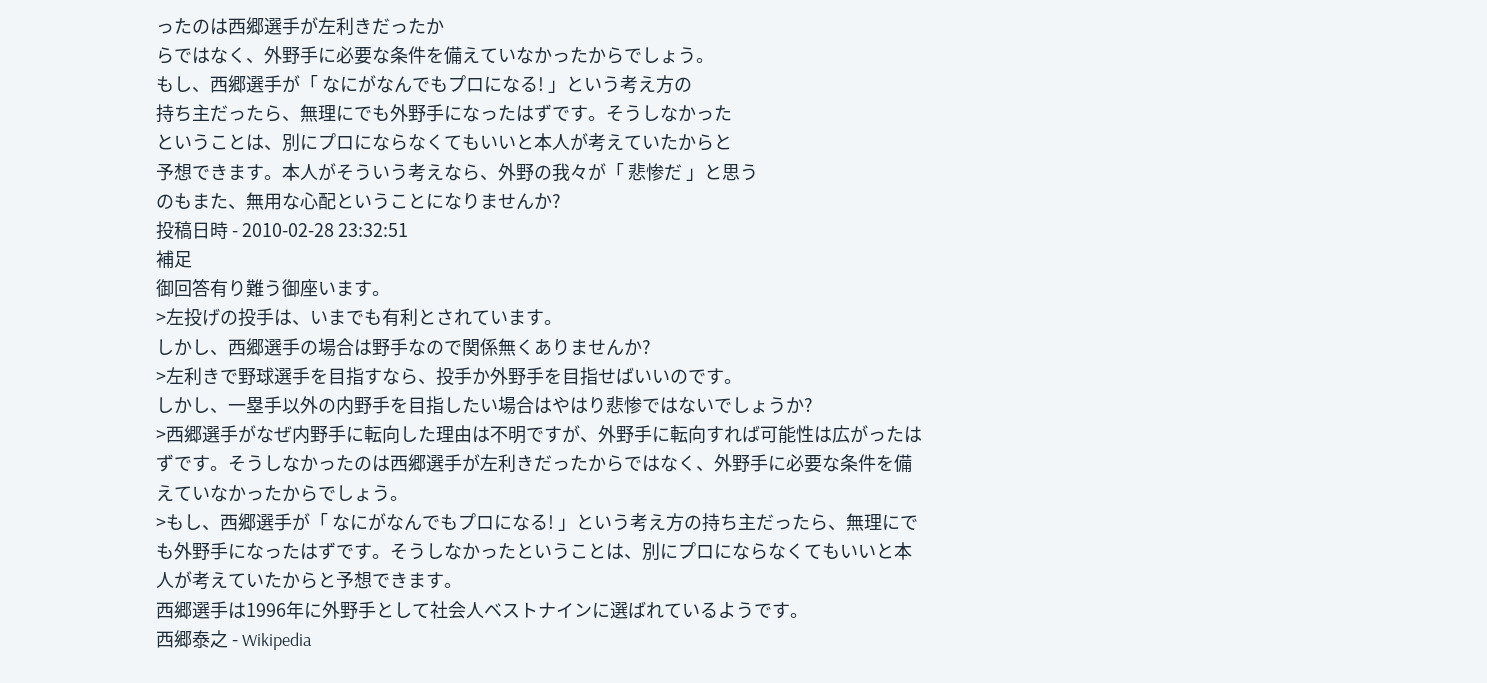ったのは西郷選手が左利きだったか
らではなく、外野手に必要な条件を備えていなかったからでしょう。
もし、西郷選手が「 なにがなんでもプロになる! 」という考え方の
持ち主だったら、無理にでも外野手になったはずです。そうしなかった
ということは、別にプロにならなくてもいいと本人が考えていたからと
予想できます。本人がそういう考えなら、外野の我々が「 悲惨だ 」と思う
のもまた、無用な心配ということになりませんか?
投稿日時 - 2010-02-28 23:32:51
補足
御回答有り難う御座います。
>左投げの投手は、いまでも有利とされています。
しかし、西郷選手の場合は野手なので関係無くありませんか?
>左利きで野球選手を目指すなら、投手か外野手を目指せばいいのです。
しかし、一塁手以外の内野手を目指したい場合はやはり悲惨ではないでしょうか?
>西郷選手がなぜ内野手に転向した理由は不明ですが、外野手に転向すれば可能性は広がったはずです。そうしなかったのは西郷選手が左利きだったからではなく、外野手に必要な条件を備えていなかったからでしょう。
>もし、西郷選手が「 なにがなんでもプロになる! 」という考え方の持ち主だったら、無理にでも外野手になったはずです。そうしなかったということは、別にプロにならなくてもいいと本人が考えていたからと予想できます。
西郷選手は1996年に外野手として社会人ベストナインに選ばれているようです。
西郷泰之 - Wikipedia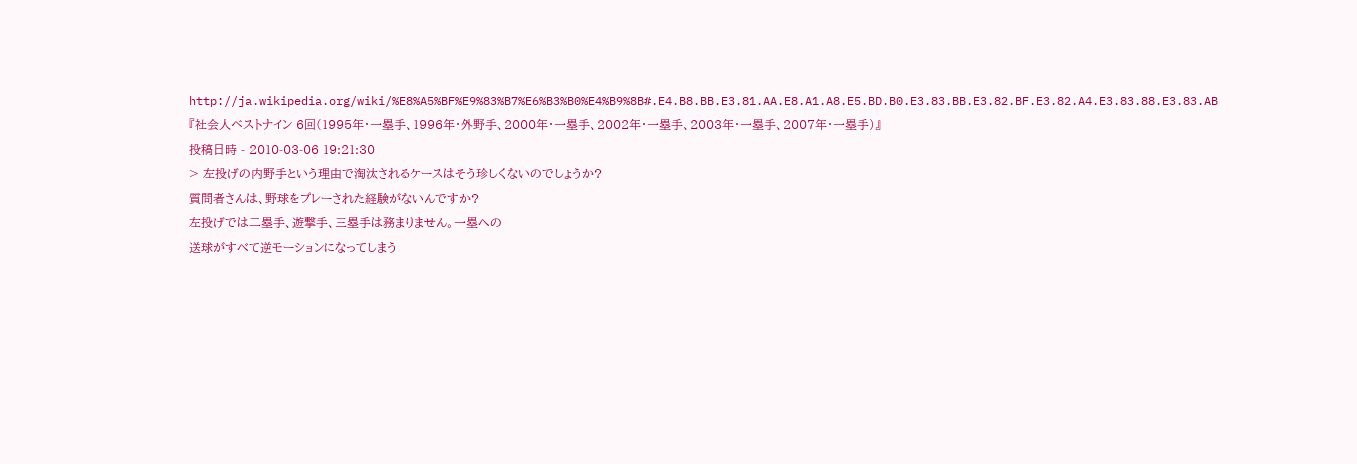http://ja.wikipedia.org/wiki/%E8%A5%BF%E9%83%B7%E6%B3%B0%E4%B9%8B#.E4.B8.BB.E3.81.AA.E8.A1.A8.E5.BD.B0.E3.83.BB.E3.82.BF.E3.82.A4.E3.83.88.E3.83.AB
『社会人ベストナイン 6回(1995年・一塁手、1996年・外野手、2000年・一塁手、2002年・一塁手、2003年・一塁手、2007年・一塁手)』
投稿日時 - 2010-03-06 19:21:30
> 左投げの内野手という理由で淘汰されるケースはそう珍しくないのでしょうか?
質問者さんは、野球をプレーされた経験がないんですか?
左投げでは二塁手、遊撃手、三塁手は務まりません。一塁への
送球がすべて逆モーションになってしまう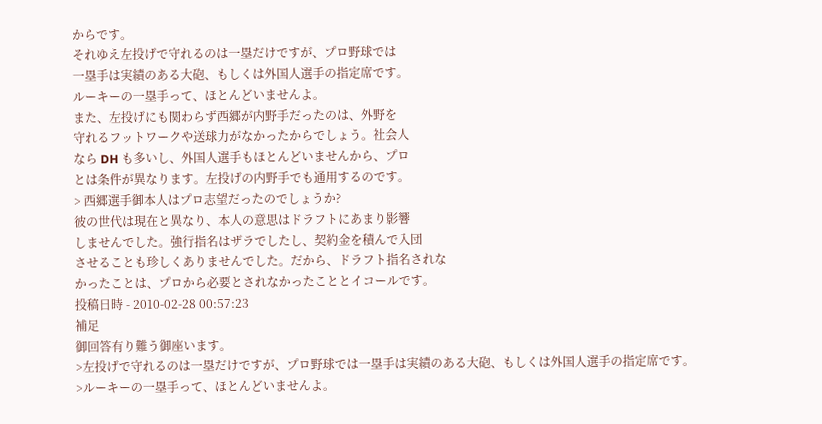からです。
それゆえ左投げで守れるのは一塁だけですが、プロ野球では
一塁手は実績のある大砲、もしくは外国人選手の指定席です。
ルーキーの一塁手って、ほとんどいませんよ。
また、左投げにも関わらず西郷が内野手だったのは、外野を
守れるフットワークや送球力がなかったからでしょう。社会人
なら DH も多いし、外国人選手もほとんどいませんから、プロ
とは条件が異なります。左投げの内野手でも通用するのです。
> 西郷選手御本人はプロ志望だったのでしょうか?
彼の世代は現在と異なり、本人の意思はドラフトにあまり影響
しませんでした。強行指名はザラでしたし、契約金を積んで入団
させることも珍しくありませんでした。だから、ドラフト指名されな
かったことは、プロから必要とされなかったこととイコールです。
投稿日時 - 2010-02-28 00:57:23
補足
御回答有り難う御座います。
>左投げで守れるのは一塁だけですが、プロ野球では一塁手は実績のある大砲、もしくは外国人選手の指定席です。
>ルーキーの一塁手って、ほとんどいませんよ。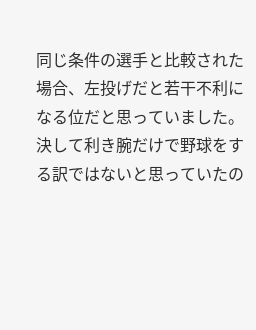同じ条件の選手と比較された場合、左投げだと若干不利になる位だと思っていました。決して利き腕だけで野球をする訳ではないと思っていたの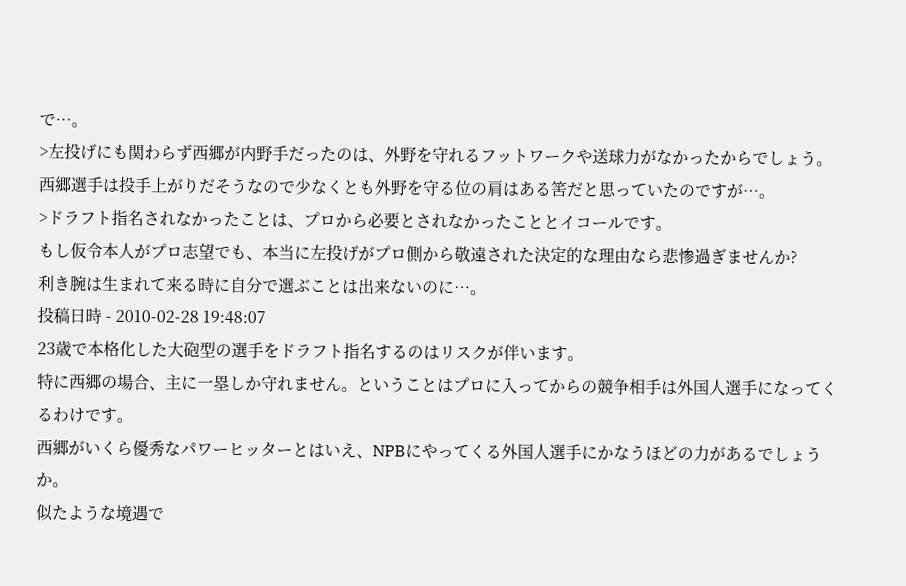で…。
>左投げにも関わらず西郷が内野手だったのは、外野を守れるフットワークや送球力がなかったからでしょう。
西郷選手は投手上がりだそうなので少なくとも外野を守る位の肩はある筈だと思っていたのですが…。
>ドラフト指名されなかったことは、プロから必要とされなかったこととイコールです。
もし仮令本人がプロ志望でも、本当に左投げがプロ側から敬遠された決定的な理由なら悲惨過ぎませんか?
利き腕は生まれて来る時に自分で選ぶことは出来ないのに…。
投稿日時 - 2010-02-28 19:48:07
23歳で本格化した大砲型の選手をドラフト指名するのはリスクが伴います。
特に西郷の場合、主に一塁しか守れません。ということはプロに入ってからの競争相手は外国人選手になってくるわけです。
西郷がいくら優秀なパワーヒッターとはいえ、NPBにやってくる外国人選手にかなうほどの力があるでしょうか。
似たような境遇で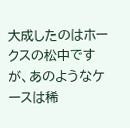大成したのはホークスの松中ですが、あのようなケースは稀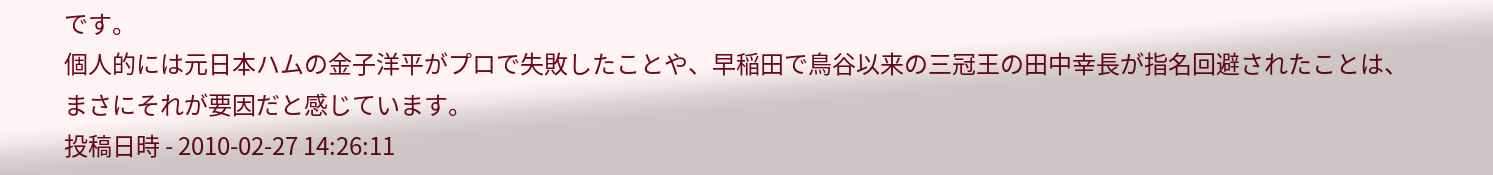です。
個人的には元日本ハムの金子洋平がプロで失敗したことや、早稲田で鳥谷以来の三冠王の田中幸長が指名回避されたことは、まさにそれが要因だと感じています。
投稿日時 - 2010-02-27 14:26:11